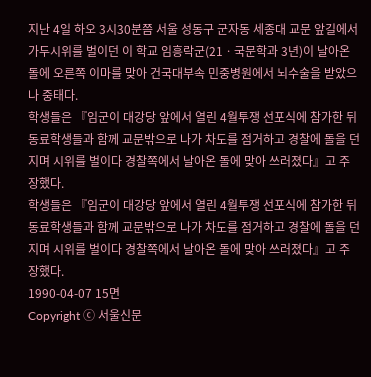지난 4일 하오 3시30분쯤 서울 성동구 군자동 세종대 교문 앞길에서 가두시위를 벌이던 이 학교 임흥락군(21ㆍ국문학과 3년)이 날아온 돌에 오른쪽 이마를 맞아 건국대부속 민중병원에서 뇌수술을 받았으나 중태다.
학생들은 『임군이 대강당 앞에서 열린 4월투쟁 선포식에 참가한 뒤 동료학생들과 함께 교문밖으로 나가 차도를 점거하고 경찰에 돌을 던지며 시위를 벌이다 경찰쪽에서 날아온 돌에 맞아 쓰러졌다』고 주장했다.
학생들은 『임군이 대강당 앞에서 열린 4월투쟁 선포식에 참가한 뒤 동료학생들과 함께 교문밖으로 나가 차도를 점거하고 경찰에 돌을 던지며 시위를 벌이다 경찰쪽에서 날아온 돌에 맞아 쓰러졌다』고 주장했다.
1990-04-07 15면
Copyright ⓒ 서울신문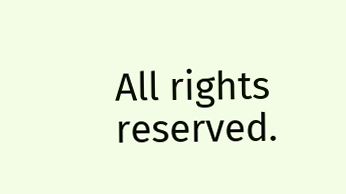All rights reserved.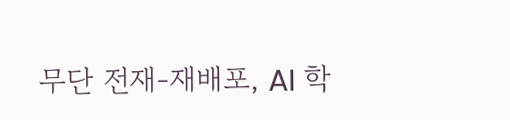무단 전재-재배포, AI 학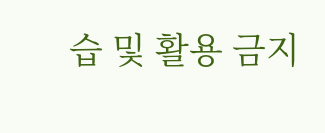습 및 활용 금지